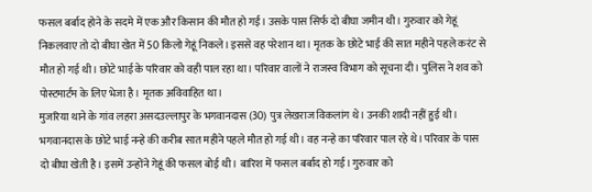फसल बर्बाद होने के सदमे में एक और किसान की मौत हो गई। उसके पास सिर्फ दो बीघा जमीन थी। गुरुवार को गेहूं निकलवाए तो दो बीघा खेत में 50 किलो गेहूं निकले। इससे वह परेशान था। मृतक के छोटे भाई की सात महीने पहले करंट से मौत हो गई थी। छोटे भाई के परिवार को वही पाल रहा था। परिवार वालों ने राजस्व विभाग को सूचना दी। पुलिस ने शव को पोस्टमार्टम के लिए भेजा है। मृतक अविवाहित था।
मुजरिया थाने के गांव लहरा असदउल्लापुर के भगवानदास (30) पुत्र लेखराज विकलांग थे। उनकी शादी नहीं हुई थी। भगवानदास के छोटे भाई नन्हे की करीब सात महीने पहले मौत हो गई थी। वह नन्हे का परिवार पाल रहे थे। परिवार के पास दो बीघा खेती है। इसमें उन्होंने गेहूं की फसल बोई थी। बारिश में फसल बर्बाद हो गई। गुरुवार को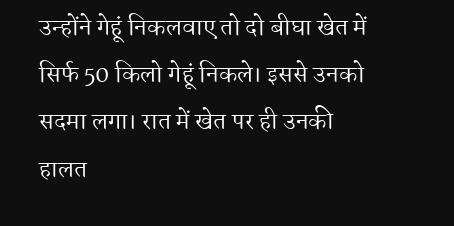उन्होंने गेहूं निकलवाए तो दो बीघा खेत में सिर्फ 50 किलो गेहूं निकले। इससे उनको सदमा लगा। रात में खेत पर ही उनकी हालत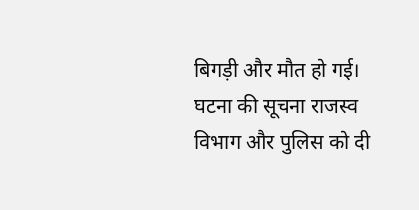बिगड़ी और मौत हो गई। घटना की सूचना राजस्व विभाग और पुलिस को दी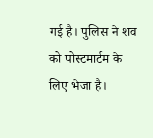गई है। पुलिस ने शव को पोस्टमार्टम के लिए भेजा है।